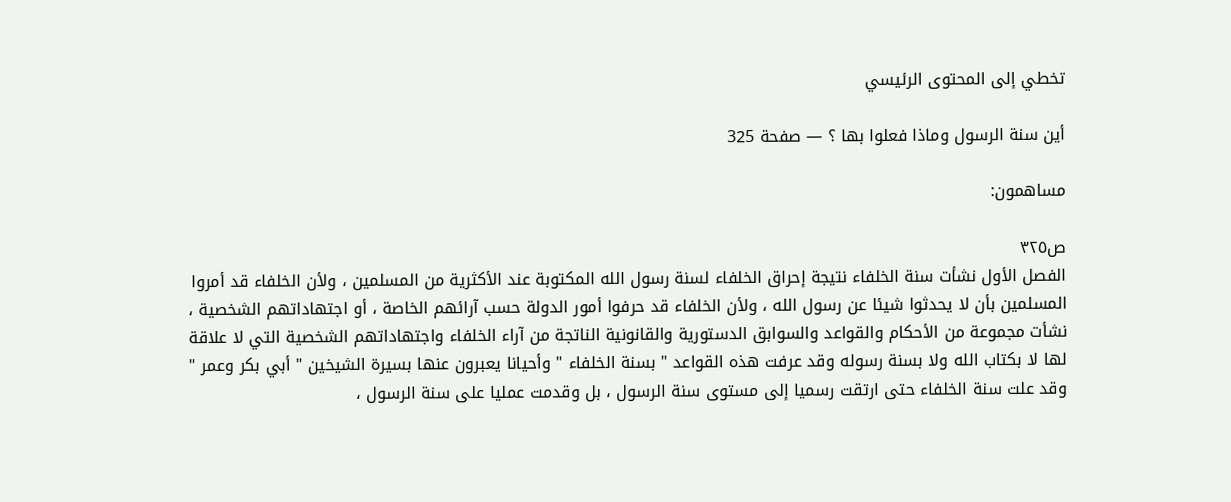تخطي إلى المحتوى الرئيسي

أين سنة الرسول وماذا فعلوا بها ؟ — صفحة 325

مساهمون:

ص٣٢٥
الفصل الأول نشأت سنة الخلفاء نتيجة إحراق الخلفاء لسنة رسول الله المكتوبة عند الأكثرية من المسلمين ، ولأن الخلفاء قد أمروا المسلمين بأن لا يحدثوا شيئا عن رسول الله ، ولأن الخلفاء قد حرفوا أمور الدولة حسب آرائهم الخاصة ، أو اجتهاداتهم الشخصية ، نشأت مجموعة من الأحكام والقواعد والسوابق الدستورية والقانونية الناتجة من آراء الخلفاء واجتهاداتهم الشخصية التي لا علاقة لها لا بكتاب الله ولا بسنة رسوله وقد عرفت هذه القواعد " بسنة الخلفاء " وأحيانا يعبرون عنها بسيرة الشيخين " أبي بكر وعمر " وقد علت سنة الخلفاء حتى ارتقت رسميا إلى مستوى سنة الرسول ، بل وقدمت عمليا على سنة الرسول ،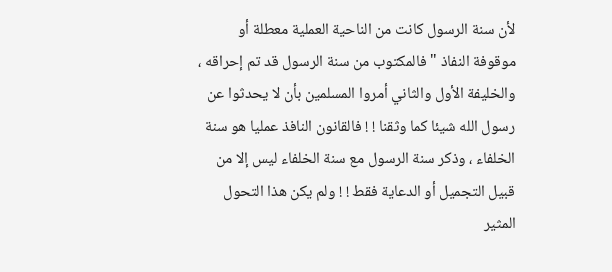لأن سنة الرسول كانت من الناحية العملية معطلة أو موقوفة النفاذ " فالمكتوب من سنة الرسول قد تم إحراقه ، والخليفة الأول والثاني أمروا المسلمين بأن لا يحدثوا عن رسول الله شيئا كما وثقنا ! ! فالقانون النافذ عمليا هو سنة الخلفاء ، وذكر سنة الرسول مع سنة الخلفاء ليس إلا من قبيل التجميل أو الدعاية فقط ! ! ولم يكن هذا التحول المثير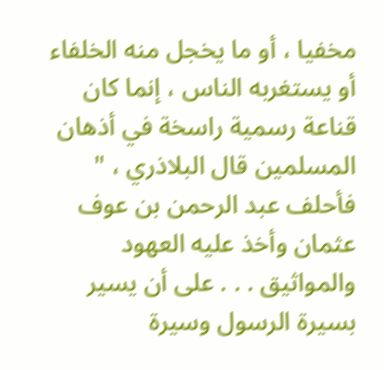مخفيا ، أو ما يخجل منه الخلفاء أو يستغربه الناس ، إنما كان قناعة رسمية راسخة في أذهان المسلمين قال البلاذري ، " فأحلف عبد الرحمن بن عوف عثمان وأخذ عليه العهود والمواثيق . . . على أن يسير بسيرة الرسول وسيرة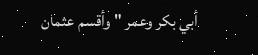أبي بكر وعمر " وأقسم عثمان